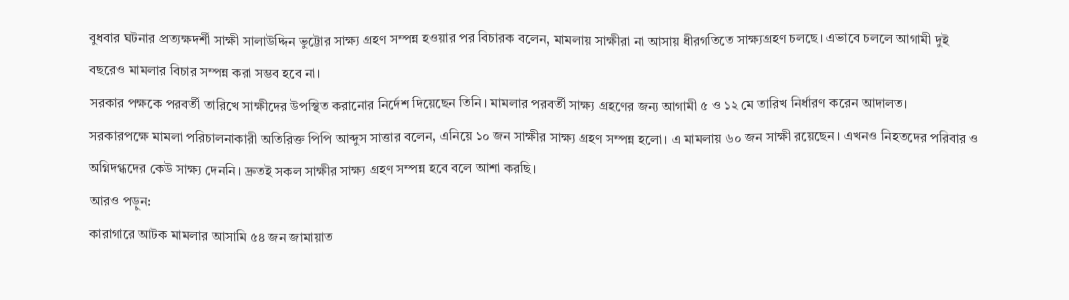বুধবার ঘটনার প্রত্যক্ষদর্শী সাক্ষী সালাউদ্দিন ভুট্টোর সাক্ষ্য গ্রহণ সম্পন্ন হওয়ার পর বিচারক বলেন, মামলায় সাক্ষীরা না আসায় ধীরগতিতে সাক্ষ্যগ্রহণ চলছে। এভাবে চললে আগামী দুই বছরেও মামলার বিচার সম্পন্ন করা সম্ভব হবে না।
সরকার পক্ষকে পরবর্তী তারিখে সাক্ষীদের উপস্থিত করানোর নির্দেশ দিয়েছেন তিনি। মামলার পরবর্তী সাক্ষ্য গ্রহণের জন্য আগামী ৫ ও ১২ মে তারিখ নির্ধারণ করেন আদালত।
সরকারপক্ষে মামলা পরিচালনাকারী অতিরিক্ত পিপি আব্দুস সাত্তার বলেন, এনিয়ে ১০ জন সাক্ষীর সাক্ষ্য গ্রহণ সম্পন্ন হলো। এ মামলায় ৬০ জন সাক্ষী রয়েছেন। এখনও নিহতদের পরিবার ও অগ্নিদগ্ধদের কেউ সাক্ষ্য দেননি। দ্রুতই সকল সাক্ষীর সাক্ষ্য গ্রহণ সম্পন্ন হবে বলে আশা করছি।
আরও পড়ুন:
কারাগারে আটক মামলার আসামি ৫৪ জন জামায়াত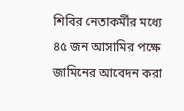শিবির নেতাকর্মীর মধ্যে ৪৫ জন আসামির পক্ষে জামিনের আবেদন করা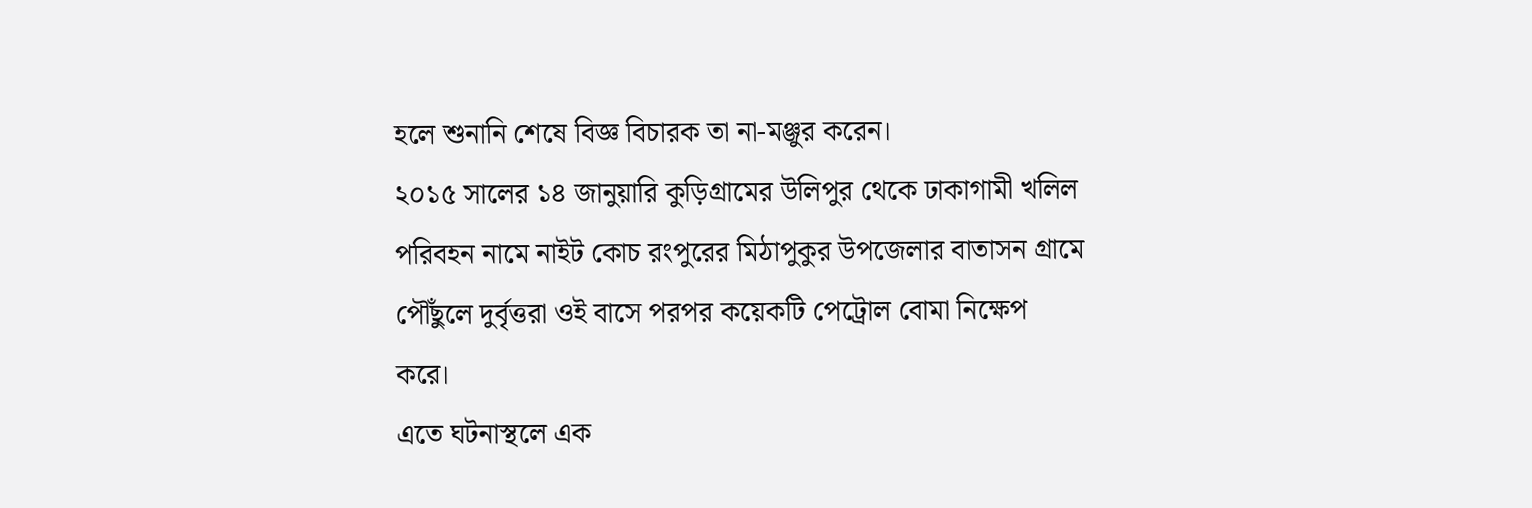হলে শুনানি শেষে বিজ্ঞ বিচারক তা না-মঞ্জুর করেন।
২০১৫ সালের ১৪ জানুয়ারি কুড়িগ্রামের উলিপুর থেকে ঢাকাগামী খলিল পরিবহন নামে নাইট কোচ রংপুরের মিঠাপুকুর উপজেলার বাতাসন গ্রামে পৌঁছুলে দুর্বৃত্তরা ওই বাসে পরপর কয়েকটি পেট্রোল বোমা নিক্ষেপ করে।
এতে ঘটনাস্থলে এক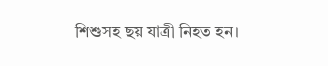শিশুসহ ছয় যাত্রী নিহত হন।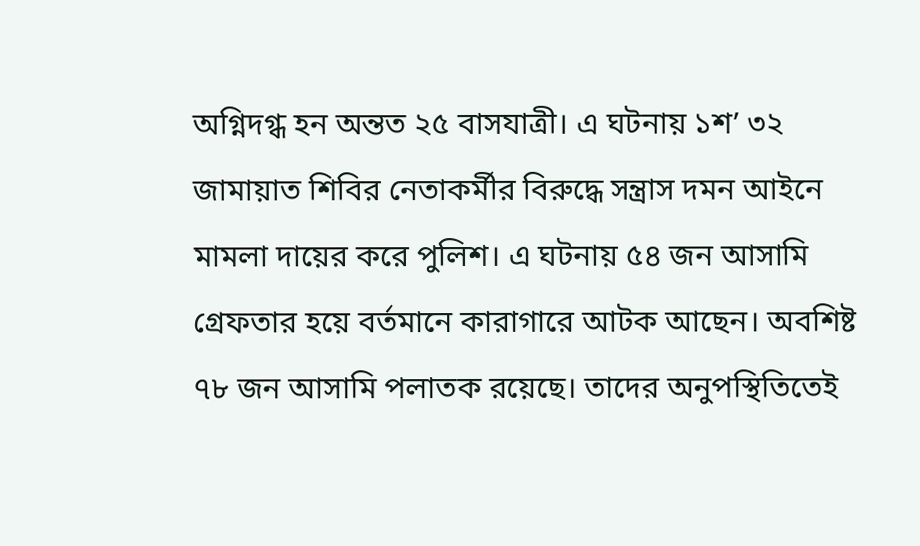অগ্নিদগ্ধ হন অন্তত ২৫ বাসযাত্রী। এ ঘটনায় ১শ’ ৩২ জামায়াত শিবির নেতাকর্মীর বিরুদ্ধে সন্ত্রাস দমন আইনে মামলা দায়ের করে পুলিশ। এ ঘটনায় ৫৪ জন আসামি গ্রেফতার হয়ে বর্তমানে কারাগারে আটক আছেন। অবশিষ্ট ৭৮ জন আসামি পলাতক রয়েছে। তাদের অনুপস্থিতিতেই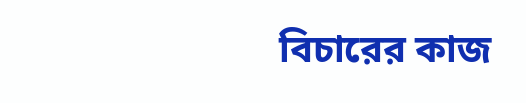বিচারের কাজ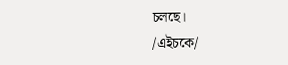চলছে।
/এইচকে/